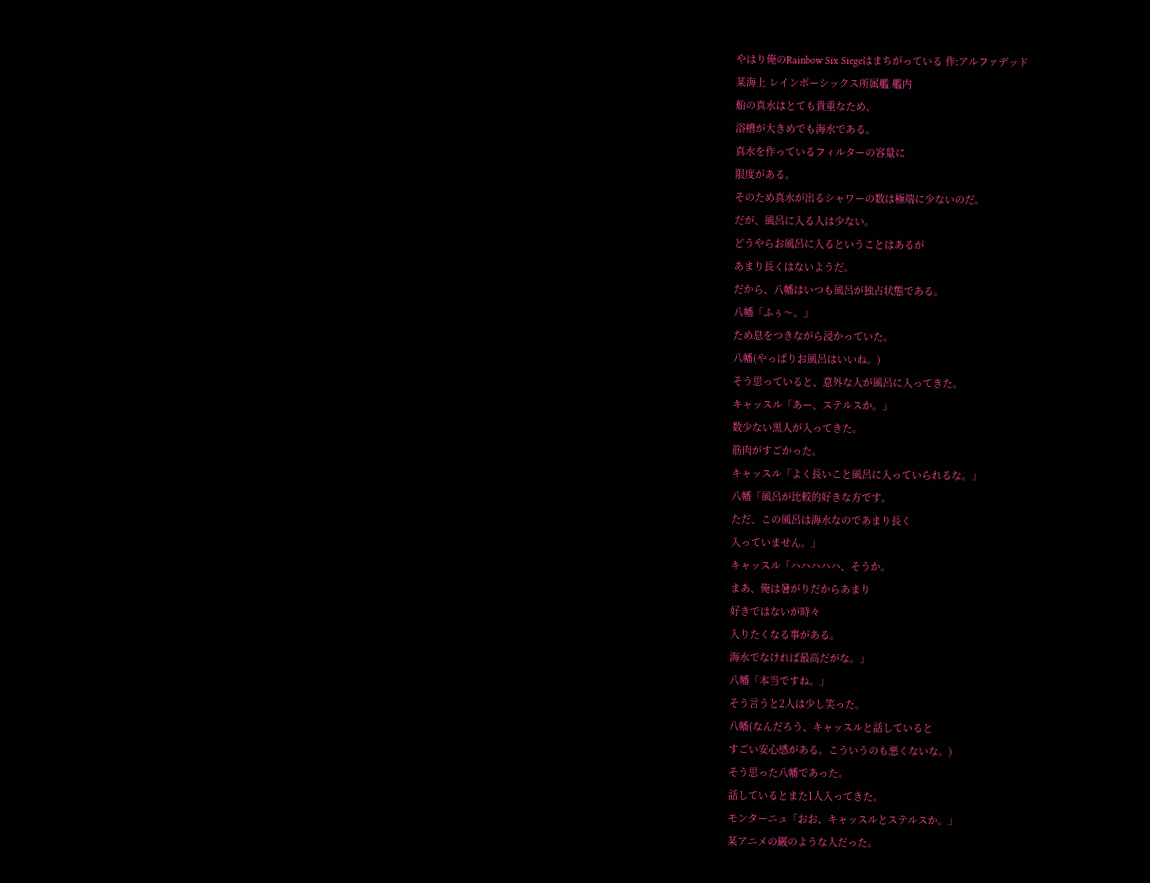やはり俺のRainbow Six Siegeはまちがっている 作:アルファデッド
某海上 レインボーシックス所属艦 艦内
船の真水はとても貴重なため、
浴槽が大きめでも海水である。
真水を作っているフィルターの容量に
限度がある。
そのため真水が出るシャワーの数は極端に少ないのだ。
だが、風呂に入る人は少ない。
どうやらお風呂に入るということはあるが
あまり長くはないようだ。
だから、八幡はいつも風呂が独占状態である。
八幡「ふぅ〜。」
ため息をつきながら浸かっていた。
八幡(やっぱりお風呂はいいね。)
そう思っていると、意外な人が風呂に入ってきた。
キャッスル「あー、ステルスか。」
数少ない黒人が入ってきた。
筋肉がすごかった。
キャッスル「よく長いこと風呂に入っていられるな。」
八幡「風呂が比較的好きな方です。
ただ、この風呂は海水なのであまり長く
入っていません。」
キャッスル「ハハハハハ、そうか。
まあ、俺は暑がりだからあまり
好きではないが時々
入りたくなる事がある。
海水でなければ最高だがな。」
八幡「本当ですね。」
そう言うと2人は少し笑った。
八幡(なんだろう、キャッスルと話していると
すごい安心感がある。こういうのも悪くないな。)
そう思った八幡であった。
話しているとまた1人入ってきた。
モンターニュ「おお、キャッスルとステルスか。」
某アニメの巌のような人だった。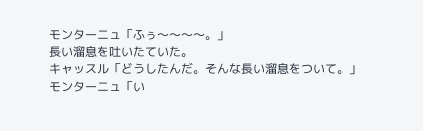モンターニュ「ふぅ〜〜〜〜。」
長い溜息を吐いたていた。
キャッスル「どうしたんだ。そんな長い溜息をついて。」
モンターニュ「い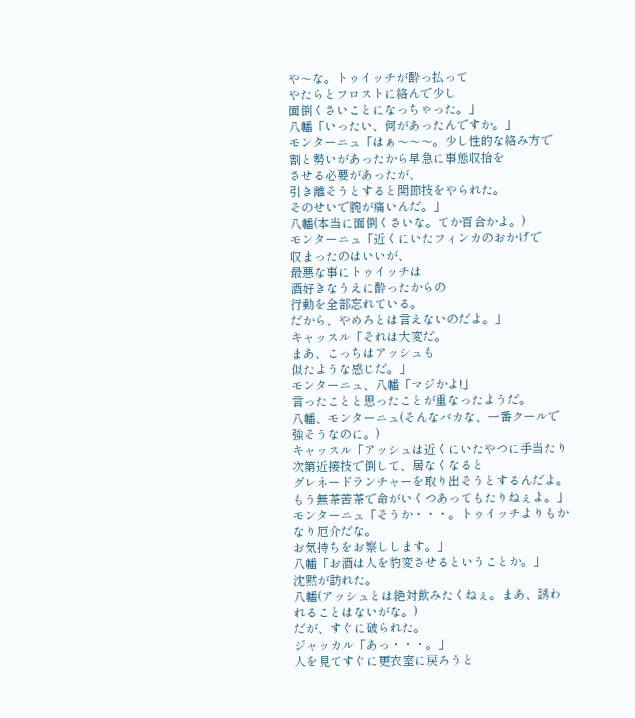や〜な。トゥイッチが酔っ払って
やたらとフロストに絡んで少し
面倒くさいことになっちゃった。」
八幡「いったい、何があったんですか。」
モンターニュ「はぁ〜〜〜。少し性的な絡み方で
割と勢いがあったから早急に事態収拾を
させる必要があったが、
引き離そうとすると関節技をやられた。
そのせいで腕が痛いんだ。」
八幡(本当に面倒くさいな。てか百合かよ。)
モンターニュ「近くにいたフィンカのおかげで
収まったのはいいが、
最悪な事にトゥイッチは
酒好きなうえに酔ったからの
行動を全部忘れている。
だから、やめろとは言えないのだよ。」
キャッスル「それは大変だ。
まあ、こっちはアッシュも
似たような感じだ。」
モンターニュ、八幡「マジかよ!」
言ったことと思ったことが重なったようだ。
八幡、モンターニュ(そんなバカな、一番クールで強そうなのに。)
キャッスル「アッシュは近くにいたやつに手当たり次第近接技で倒して、居なくなると
グレネードランチャーを取り出そうとするんだよ。
もう無茶苦茶で命がいくつあってもたりねぇよ。」
モンターニュ「そうか・・・。トゥイッチよりもかなり厄介だな。
お気持ちをお察しします。」
八幡「お酒は人を豹変させるということか。」
沈黙が訪れた。
八幡(アッシュとは絶対飲みたくねぇ。まあ、誘われることはないがな。)
だが、すぐに破られた。
ジャッカル「あっ・・・。」
人を見てすぐに更衣室に戻ろうと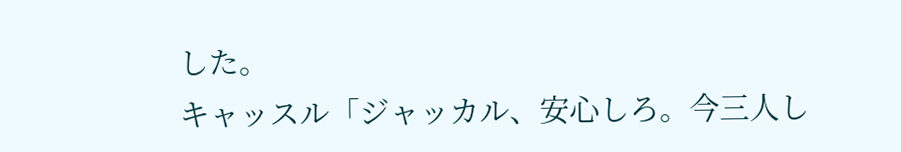した。
キャッスル「ジャッカル、安心しろ。今三人し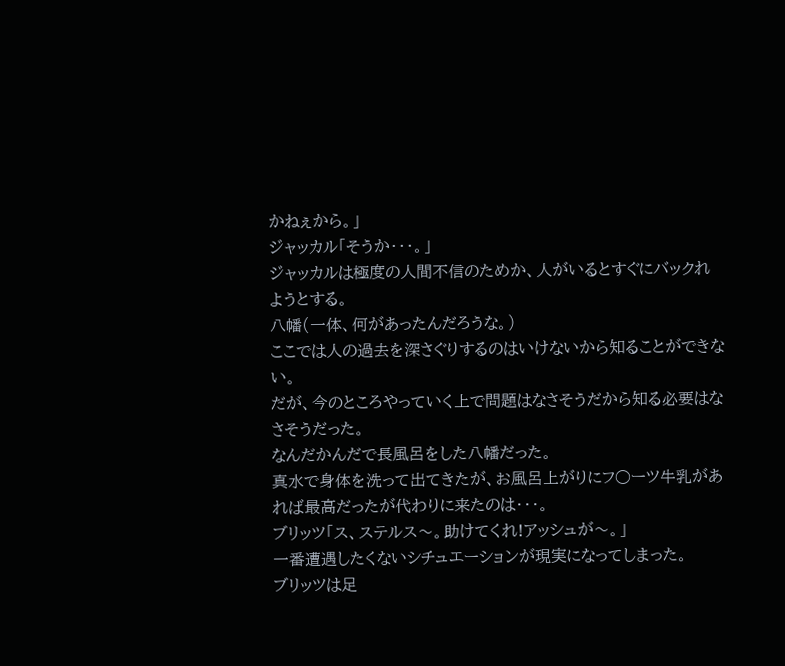かねぇから。」
ジャッカル「そうか・・・。」
ジャッカルは極度の人間不信のためか、人がいるとすぐにバックれようとする。
八幡(一体、何があったんだろうな。)
ここでは人の過去を深さぐりするのはいけないから知ることができない。
だが、今のところやっていく上で問題はなさそうだから知る必要はなさそうだった。
なんだかんだで長風呂をした八幡だった。
真水で身体を洗って出てきたが、お風呂上がりにフ○ーツ牛乳があれば最高だったが代わりに来たのは・・・。
ブリッツ「ス、ステルス〜。助けてくれ!アッシュが〜。」
一番遭遇したくないシチュエーションが現実になってしまった。
ブリッツは足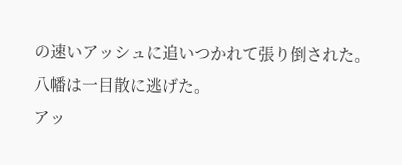の速いアッシュに追いつかれて張り倒された。
八幡は一目散に逃げた。
アッ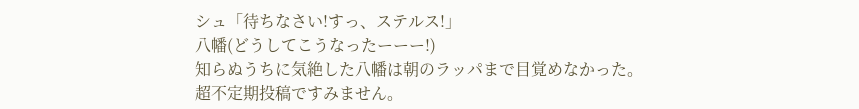シュ「待ちなさい!すっ、ステルス!」
八幡(どうしてこうなったーーー!)
知らぬうちに気絶した八幡は朝のラッパまで目覚めなかった。
超不定期投稿ですみません。